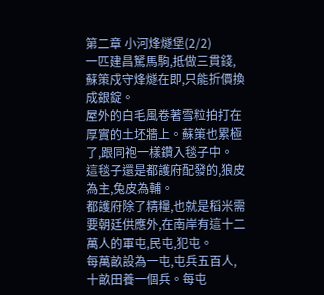第二章 小河烽燧堡(2/2)
一匹建昌駑馬駒,抵做三貫錢,蘇策戍守烽燧在即,只能折價換成銀錠。
屋外的白毛風卷著雪粒拍打在厚實的土坯牆上。蘇策也累極了,跟同袍一樣鑽入毯子中。
這毯子還是都護府配發的,狼皮為主,兔皮為輔。
都護府除了精糧,也就是稻米需要朝廷供應外,在南岸有這十二萬人的軍屯,民屯,犯屯。
每萬畝設為一屯,屯兵五百人,十畝田養一個兵。每屯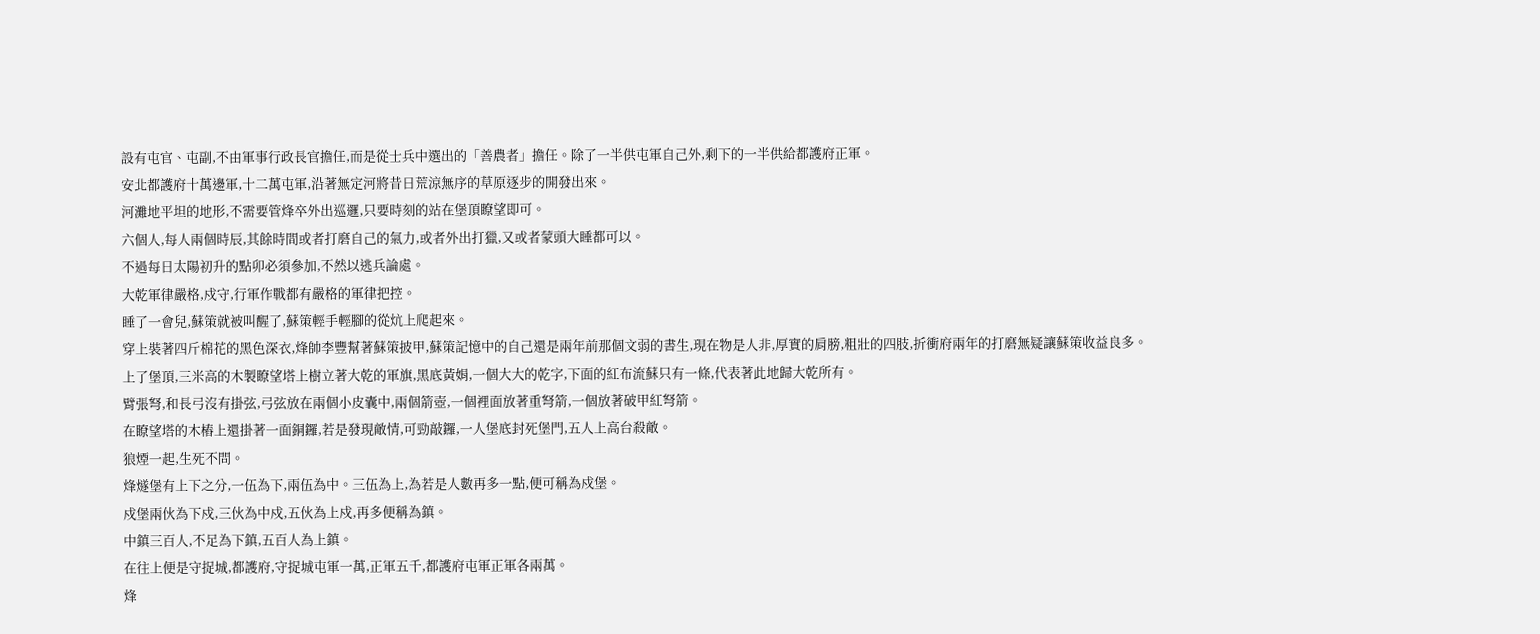設有屯官、屯副,不由軍事行政長官擔任,而是從士兵中選出的「善農者」擔任。除了一半供屯軍自己外,剩下的一半供給都護府正軍。
安北都護府十萬邊軍,十二萬屯軍,沿著無定河將昔日荒涼無序的草原逐步的開發出來。
河灘地平坦的地形,不需要管烽卒外出巡邏,只要時刻的站在堡頂瞭望即可。
六個人,每人兩個時辰,其餘時間或者打磨自己的氣力,或者外出打獵,又或者蒙頭大睡都可以。
不過每日太陽初升的點卯必須參加,不然以逃兵論處。
大乾軍律嚴格,戍守,行軍作戰都有嚴格的軍律把控。
睡了一會兒,蘇策就被叫醒了,蘇策輕手輕腳的從炕上爬起來。
穿上裝著四斤棉花的黑色深衣,烽帥李豐幫著蘇策披甲,蘇策記憶中的自己還是兩年前那個文弱的書生,現在物是人非,厚實的肩膀,粗壯的四肢,折衝府兩年的打磨無疑讓蘇策收益良多。
上了堡頂,三米高的木製瞭望塔上樹立著大乾的軍旗,黑底黃娟,一個大大的乾字,下面的紅布流蘇只有一條,代表著此地歸大乾所有。
臂張弩,和長弓沒有掛弦,弓弦放在兩個小皮囊中,兩個箭壺,一個裡面放著重弩箭,一個放著破甲紅弩箭。
在瞭望塔的木樁上還掛著一面銅鑼,若是發現敵情,可勁敲鑼,一人堡底封死堡門,五人上高台殺敵。
狼煙一起,生死不問。
烽燧堡有上下之分,一伍為下,兩伍為中。三伍為上,為若是人數再多一點,便可稱為戍堡。
戍堡兩伙為下戍,三伙為中戍,五伙為上戍,再多便稱為鎮。
中鎮三百人,不足為下鎮,五百人為上鎮。
在往上便是守捉城,都護府,守捉城屯軍一萬,正軍五千,都護府屯軍正軍各兩萬。
烽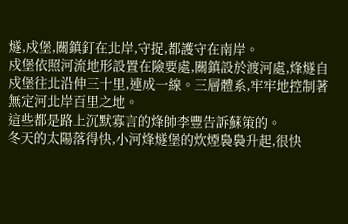燧,戍堡,關鎮釘在北岸,守捉,都護守在南岸。
戍堡依照河流地形設置在險要處,關鎮設於渡河處,烽燧自戍堡往北沿伸三十里,連成一線。三層體系,牢牢地控制著無定河北岸百里之地。
這些都是路上沉默寡言的烽帥李豐告訴蘇策的。
冬天的太陽落得快,小河烽燧堡的炊煙裊裊升起,很快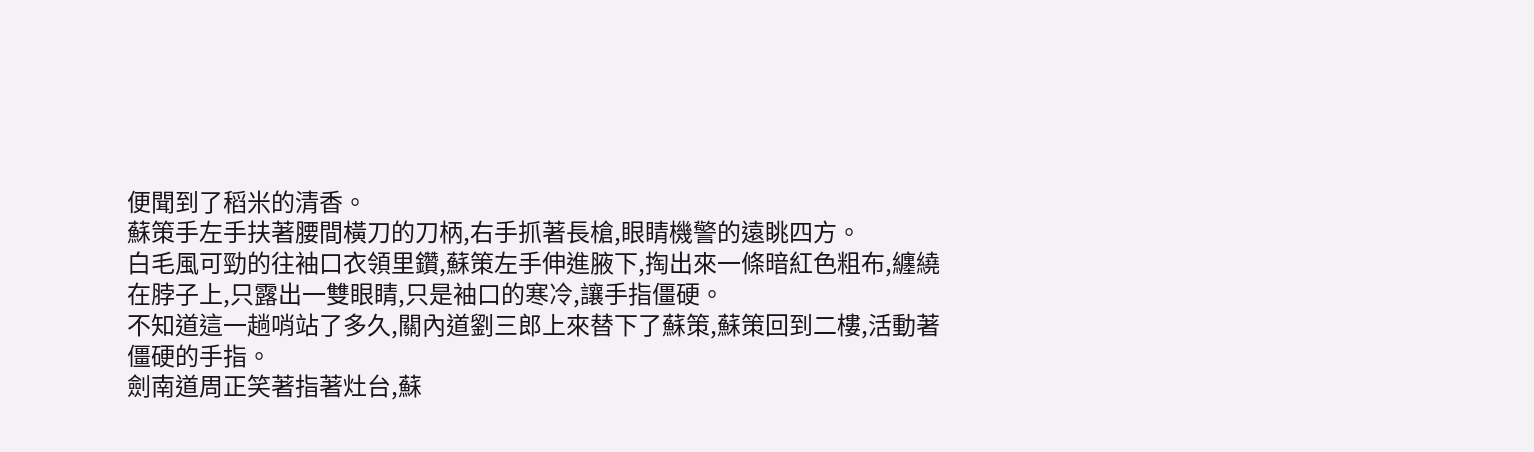便聞到了稻米的清香。
蘇策手左手扶著腰間橫刀的刀柄,右手抓著長槍,眼睛機警的遠眺四方。
白毛風可勁的往袖口衣領里鑽,蘇策左手伸進腋下,掏出來一條暗紅色粗布,纏繞在脖子上,只露出一雙眼睛,只是袖口的寒冷,讓手指僵硬。
不知道這一趟哨站了多久,關內道劉三郎上來替下了蘇策,蘇策回到二樓,活動著僵硬的手指。
劍南道周正笑著指著灶台,蘇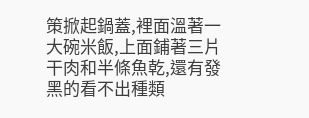策掀起鍋蓋,裡面溫著一大碗米飯,上面鋪著三片干肉和半條魚乾,還有發黑的看不出種類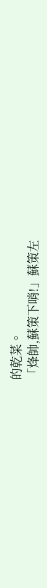的乾菜。
「烽帥,蘇策下哨!」蘇策左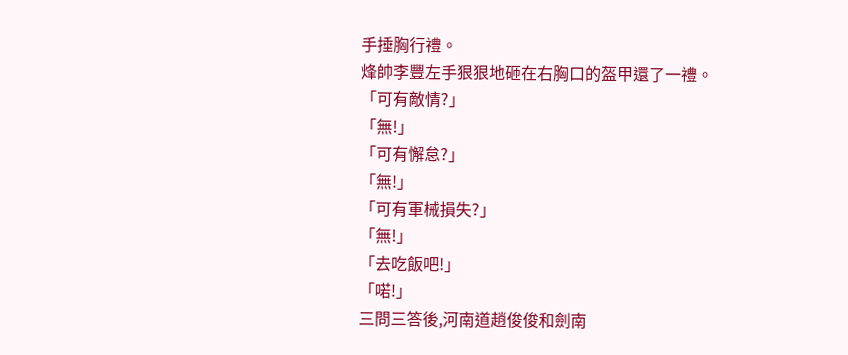手捶胸行禮。
烽帥李豐左手狠狠地砸在右胸口的盔甲還了一禮。
「可有敵情?」
「無!」
「可有懈怠?」
「無!」
「可有軍械損失?」
「無!」
「去吃飯吧!」
「喏!」
三問三答後,河南道趙俊俊和劍南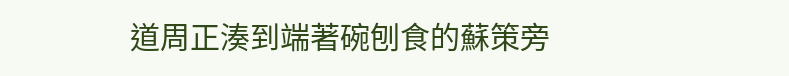道周正湊到端著碗刨食的蘇策旁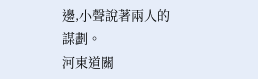邊,小聲說著兩人的謀劃。
河東道關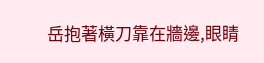岳抱著橫刀靠在牆邊,眼睛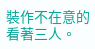裝作不在意的看著三人。